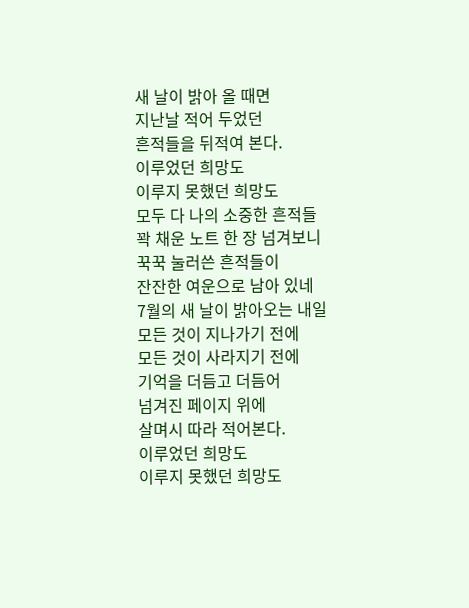새 날이 밝아 올 때면
지난날 적어 두었던
흔적들을 뒤적여 본다.
이루었던 희망도
이루지 못했던 희망도
모두 다 나의 소중한 흔적들
꽉 채운 노트 한 장 넘겨보니
꾹꾹 눌러쓴 흔적들이
잔잔한 여운으로 남아 있네
7월의 새 날이 밝아오는 내일
모든 것이 지나가기 전에
모든 것이 사라지기 전에
기억을 더듬고 더듬어
넘겨진 페이지 위에
살며시 따라 적어본다.
이루었던 희망도
이루지 못했던 희망도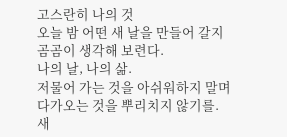고스란히 나의 것
오늘 밤 어떤 새 날을 만들어 갈지
곰곰이 생각해 보련다.
나의 날, 나의 삶.
저물어 가는 것을 아쉬워하지 말며
다가오는 것을 뿌리치지 않기를.
새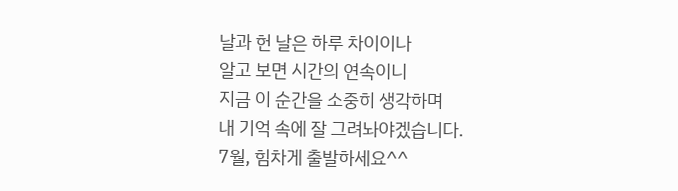날과 헌 날은 하루 차이이나
알고 보면 시간의 연속이니
지금 이 순간을 소중히 생각하며
내 기억 속에 잘 그려놔야겠습니다.
7월, 힘차게 출발하세요^^